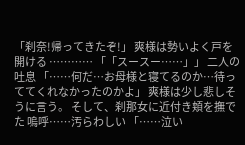「刹奈!帰ってきたぞ!」 爽様は勢いよく戸を開ける ………… 「「スースー……」」 二人の吐息 「……何だ…お母様と寝てるのか…待っててくれなかったのかよ」 爽様は少し悲しそうに言う。 そして、刹那女に近付き頬を撫でた 嗚呼……汚らわしい 「……泣い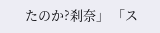たのか?刹奈」 「ス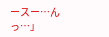ースー…んっ…」